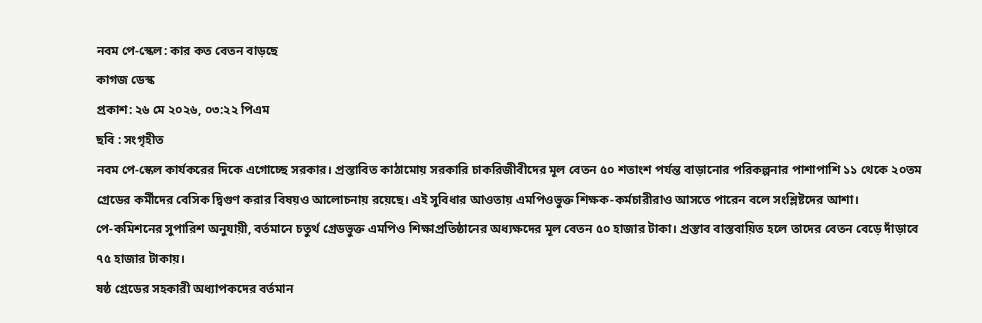নবম পে-স্কেল: কার কত বেতন বাড়ছে
কাগজ ডেস্ক
প্রকাশ: ২৬ মে ২০২৬, ০৩:২২ পিএম
ছবি : সংগৃহীত
নবম পে-স্কেল কার্যকরের দিকে এগোচ্ছে সরকার। প্রস্তাবিত কাঠামোয় সরকারি চাকরিজীবীদের মূল বেতন ৫০ শতাংশ পর্যন্ত বাড়ানোর পরিকল্পনার পাশাপাশি ১১ থেকে ২০তম গ্রেডের কর্মীদের বেসিক দ্বিগুণ করার বিষয়ও আলোচনায় রয়েছে। এই সুবিধার আওতায় এমপিওভুক্ত শিক্ষক-কর্মচারীরাও আসতে পারেন বলে সংশ্লিষ্টদের আশা।
পে-কমিশনের সুপারিশ অনুযায়ী, বর্তমানে চতুর্থ গ্রেডভুক্ত এমপিও শিক্ষাপ্রতিষ্ঠানের অধ্যক্ষদের মূল বেতন ৫০ হাজার টাকা। প্রস্তাব বাস্তবায়িত হলে তাদের বেতন বেড়ে দাঁড়াবে ৭৫ হাজার টাকায়।
ষষ্ঠ গ্রেডের সহকারী অধ্যাপকদের বর্তমান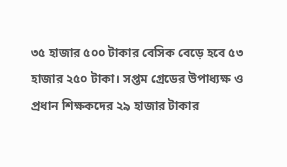৩৫ হাজার ৫০০ টাকার বেসিক বেড়ে হবে ৫৩ হাজার ২৫০ টাকা। সপ্তম গ্রেডের উপাধ্যক্ষ ও প্রধান শিক্ষকদের ২৯ হাজার টাকার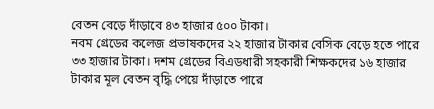বেতন বেড়ে দাঁড়াবে ৪৩ হাজার ৫০০ টাকা।
নবম গ্রেডের কলেজ প্রভাষকদের ২২ হাজার টাকার বেসিক বেড়ে হতে পারে ৩৩ হাজার টাকা। দশম গ্রেডের বিএডধারী সহকারী শিক্ষকদের ১৬ হাজার টাকার মূল বেতন বৃদ্ধি পেয়ে দাঁড়াতে পারে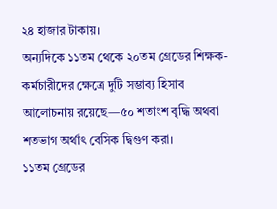২৪ হাজার টাকায়।
অন্যদিকে ১১তম থেকে ২০তম গ্রেডের শিক্ষক-কর্মচারীদের ক্ষেত্রে দুটি সম্ভাব্য হিসাব আলোচনায় রয়েছে—৫০ শতাংশ বৃদ্ধি অথবা শতভাগ অর্থাৎ বেসিক দ্বিগুণ করা।
১১তম গ্রেডের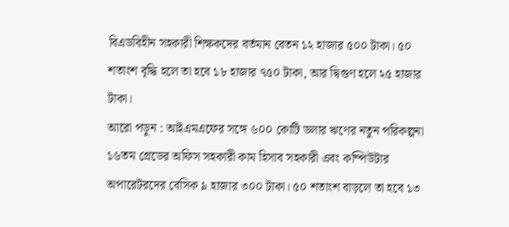বিএডবিহীন সহকারী শিক্ষকদের বর্তমান বেতন ১২ হাজার ৫০০ টাকা। ৫০ শতাংশ বৃদ্ধি হলে তা হবে ১৮ হাজার ৭৫০ টাকা, আর দ্বিগুণ হলে ২৫ হাজার টাকা।
আরো পড়ুন : আইএমএফের সঙ্গে ৬০০ কোটি ডলার ঋণের নতুন পরিকল্পনা
১৬তম গ্রেডের অফিস সহকারী কাম হিসাব সহকারী এবং কম্পিউটার অপারেটরদের বেসিক ৯ হাজার ৩০০ টাকা। ৫০ শতাংশ বাড়লে তা হবে ১৩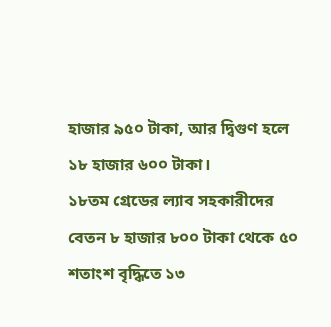হাজার ৯৫০ টাকা, আর দ্বিগুণ হলে ১৮ হাজার ৬০০ টাকা।
১৮তম গ্রেডের ল্যাব সহকারীদের বেতন ৮ হাজার ৮০০ টাকা থেকে ৫০ শতাংশ বৃদ্ধিতে ১৩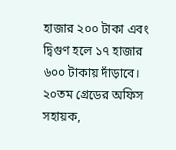হাজার ২০০ টাকা এবং দ্বিগুণ হলে ১৭ হাজার ৬০০ টাকায় দাঁড়াবে।
২০তম গ্রেডের অফিস সহায়ক,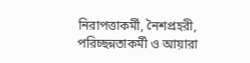নিরাপত্তাকর্মী, নৈশপ্রহরী, পরিচ্ছন্নতাকর্মী ও আয়ারা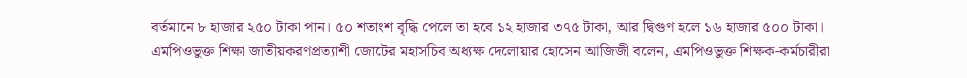বর্তমানে ৮ হাজার ২৫০ টাকা পান। ৫০ শতাংশ বৃদ্ধি পেলে তা হবে ১২ হাজার ৩৭৫ টাকা, আর দ্বিগুণ হলে ১৬ হাজার ৫০০ টাকা।
এমপিওভুক্ত শিক্ষা জাতীয়করণপ্রত্যাশী জোটের মহাসচিব অধ্যক্ষ দেলোয়ার হোসেন আজিজী বলেন, এমপিওভুক্ত শিক্ষক-কর্মচারীরা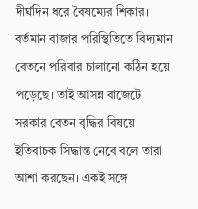দীর্ঘদিন ধরে বৈষম্যের শিকার। বর্তমান বাজার পরিস্থিতিতে বিদ্যমান বেতনে পরিবার চালানো কঠিন হয়ে পড়েছে। তাই আসন্ন বাজেটে সরকার বেতন বৃদ্ধির বিষয়ে ইতিবাচক সিদ্ধান্ত নেবে বলে তারা আশা করছেন। একই সঙ্গে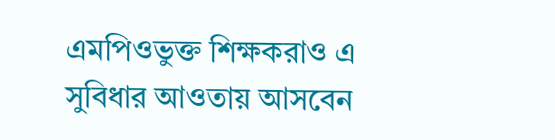এমপিওভুক্ত শিক্ষকরাও এ সুবিধার আওতায় আসবেন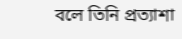বলে তিনি প্রত্যাশা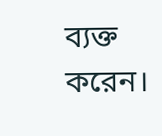ব্যক্ত করেন।